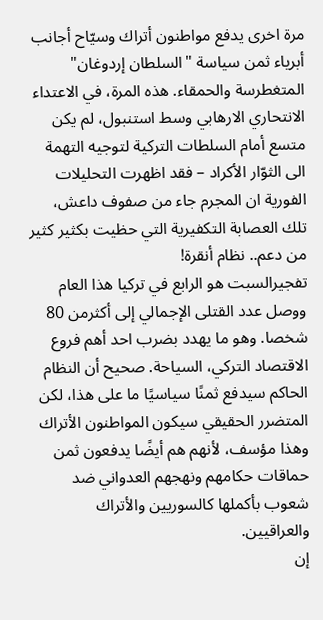مرة اخرى يدفع مواطنون أتراك وسيّاح أجانب أبرياء ثمن سياسة "السلطان إردوغان" المتغطرسة والحمقاء. هذه المرة، في الاعتداء الانتحاري الارهابي وسط استنبول، لم يكن متسع أمام السلطات التركية لتوجيه التهمة الى الثوّار الأكراد – فقد اظهرت التحليلات الفورية ان المجرم جاء من صفوف داعش، تلك العصابة التكفيرية التي حظيت بكثير كثير من دعم.. نظام أنقرة!
تفجيرالسبت هو الرابع في تركيا هذا العام ووصل عدد القتلى الإجمالي إلى أكثرمن 80 شخصا. وهو ما يهدد بضرب احد أهم فروع الاقتصاد التركي، السياحة. صحيح أن النظام الحاكم سيدفع ثمنًا سياسيًا ما على هذا، لكن المتضرر الحقيقي سيكون المواطنون الأتراك وهذا مؤسف، لأنهم هم أيضًا يدفعون ثمن حماقات حكامهم ونهجهم العدواني ضد شعوب بأكملها كالسوريين والأتراك والعراقيين.
إن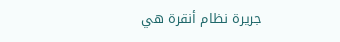جريرة نظام أنقرة هي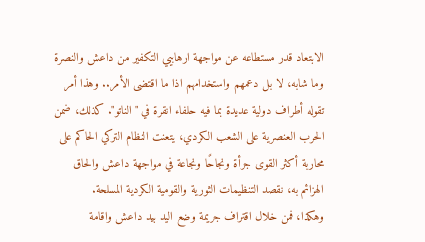الابتعاد قدر مستطاعه عن مواجهة ارهابيي التكفير من داعش والنصرة وما شابه، لا بل دعمهم واستخدامهم اذا ما اقتضى الأمر.. وهذا أمر تقوله أطراف دولية عديدة بما فيه حلفاء انقرة في "الناتو". كذلك، ضمن الحرب العنصرية على الشعب الكردي، يتعنت النظام التركي الحاكم على محاربة أكثر القوى جرأة ونجاحًا ونجاعة في مواجهة داعش والحاق الهزائم به، نقصد التنظيمات الثورية والقومية الكردية المسلحة.
وهكذا، فمن خلال اقتراف جريمة وضع اليد بيد داعش واقامة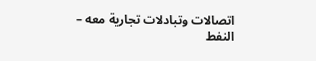اتصالات وتبادلات تجارية معه – النفط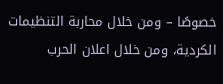خصوصًا – ومن خلال محاربة التنظيمات الكردية، ومن خلال اعلان الحرب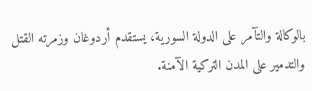بالوكالة والتآمر على الدولة السورية، يستقدم أردوغان وزمرته القتل والتدمير على المدن التركية الآمنة.